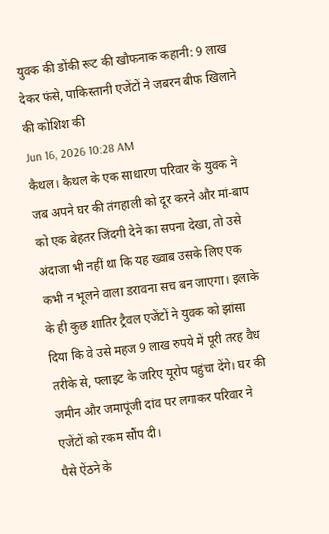युवक की डोंकी रूट की खौफनाक कहानी: 9 लाख देकर फंसे, पाकिस्तानी एजेंटों ने जबरन बीफ खिलाने की कोशिश की
Jun 16, 2026 10:28 AM
कैथल। कैथल के एक साधारण परिवार के युवक ने जब अपने घर की तंगहाली को दूर करने और मां-बाप को एक बेहतर जिंदगी देने का सपना देखा, तो उसे अंदाजा भी नहीं था कि यह ख्वाब उसके लिए एक कभी न भूलने वाला डरावना सच बन जाएगा। इलाके के ही कुछ शातिर ट्रैवल एजेंटों ने युवक को झांसा दिया कि वे उसे महज 9 लाख रुपये में पूरी तरह वैध तरीके से, फ्लाइट के जरिए यूरोप पहुंचा देंगे। घर की जमीन और जमापूंजी दांव पर लगाकर परिवार ने एजेंटों को रकम सौंप दी।
पैसे ऐंठने के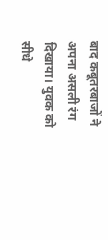बाद कबूतरबाजों ने अपना असली रंग दिखाया। युवक को सीधे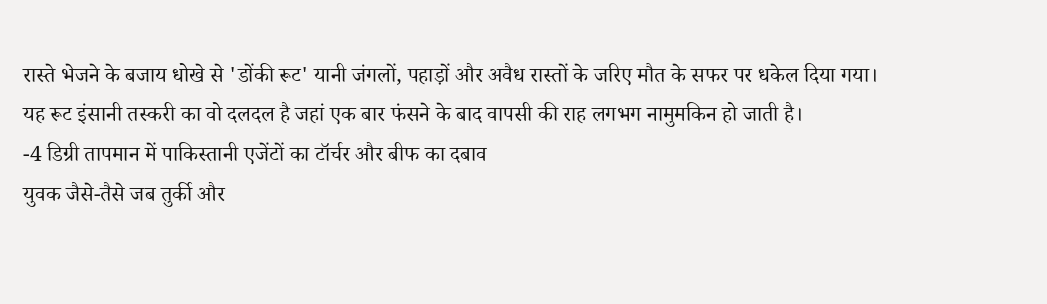रास्ते भेजने के बजाय धोखे से 'डोंकी रूट' यानी जंगलों, पहाड़ों और अवैध रास्तों के जरिए मौत के सफर पर धकेल दिया गया। यह रूट इंसानी तस्करी का वो दलदल है जहां एक बार फंसने के बाद वापसी की राह लगभग नामुमकिन हो जाती है।
-4 डिग्री तापमान में पाकिस्तानी एजेंटों का टॉर्चर और बीफ का दबाव
युवक जैसे-तैसे जब तुर्की और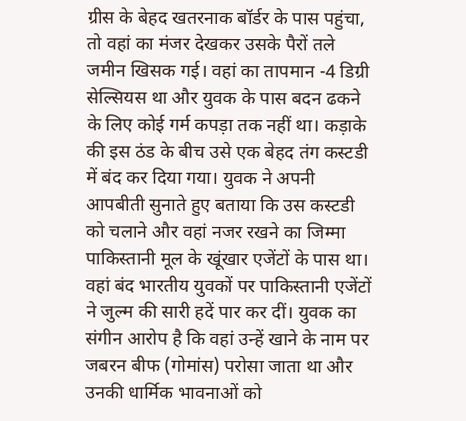ग्रीस के बेहद खतरनाक बॉर्डर के पास पहुंचा, तो वहां का मंजर देखकर उसके पैरों तले जमीन खिसक गई। वहां का तापमान -4 डिग्री सेल्सियस था और युवक के पास बदन ढकने के लिए कोई गर्म कपड़ा तक नहीं था। कड़ाके की इस ठंड के बीच उसे एक बेहद तंग कस्टडी में बंद कर दिया गया। युवक ने अपनी आपबीती सुनाते हुए बताया कि उस कस्टडी को चलाने और वहां नजर रखने का जिम्मा पाकिस्तानी मूल के खूंखार एजेंटों के पास था।
वहां बंद भारतीय युवकों पर पाकिस्तानी एजेंटों ने जुल्म की सारी हदें पार कर दीं। युवक का संगीन आरोप है कि वहां उन्हें खाने के नाम पर जबरन बीफ (गोमांस) परोसा जाता था और उनकी धार्मिक भावनाओं को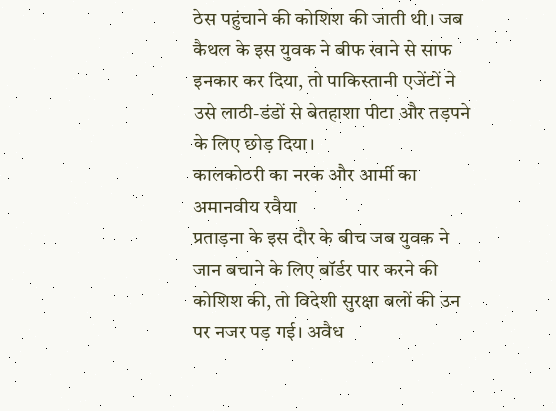ठेस पहुंचाने की कोशिश की जाती थी। जब कैथल के इस युवक ने बीफ खाने से साफ इनकार कर दिया, तो पाकिस्तानी एजेंटों ने उसे लाठी-डंडों से बेतहाशा पीटा और तड़पने के लिए छोड़ दिया।
कालकोठरी का नरक और आर्मी का अमानवीय रवैया
प्रताड़ना के इस दौर के बीच जब युवक ने जान बचाने के लिए बॉर्डर पार करने की कोशिश की, तो विदेशी सुरक्षा बलों की उन पर नजर पड़ गई। अवैध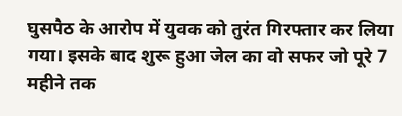घुसपैठ के आरोप में युवक को तुरंत गिरफ्तार कर लिया गया। इसके बाद शुरू हुआ जेल का वो सफर जो पूरे 7 महीने तक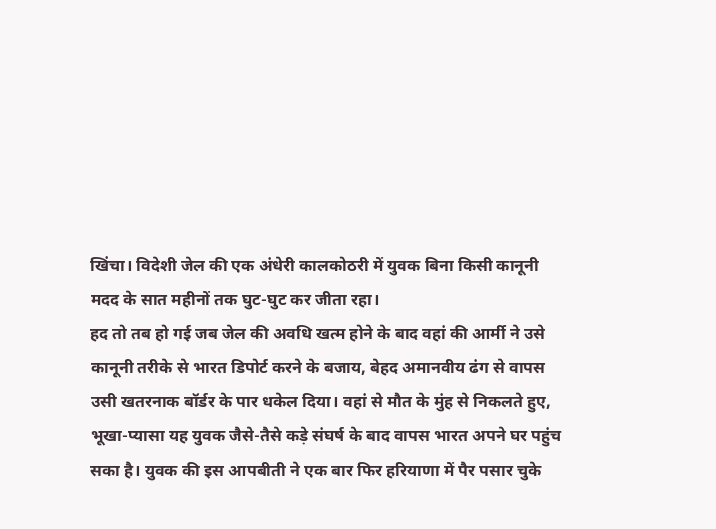खिंचा। विदेशी जेल की एक अंधेरी कालकोठरी में युवक बिना किसी कानूनी मदद के सात महीनों तक घुट-घुट कर जीता रहा।
हद तो तब हो गई जब जेल की अवधि खत्म होने के बाद वहां की आर्मी ने उसे कानूनी तरीके से भारत डिपोर्ट करने के बजाय, बेहद अमानवीय ढंग से वापस उसी खतरनाक बॉर्डर के पार धकेल दिया। वहां से मौत के मुंह से निकलते हुए, भूखा-प्यासा यह युवक जैसे-तैसे कड़े संघर्ष के बाद वापस भारत अपने घर पहुंच सका है। युवक की इस आपबीती ने एक बार फिर हरियाणा में पैर पसार चुके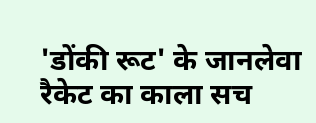'डोंकी रूट' के जानलेवा रैकेट का काला सच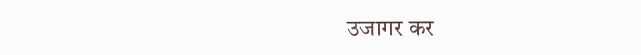उजागर कर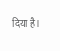दिया है।